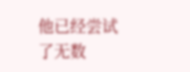他已经尝试了无数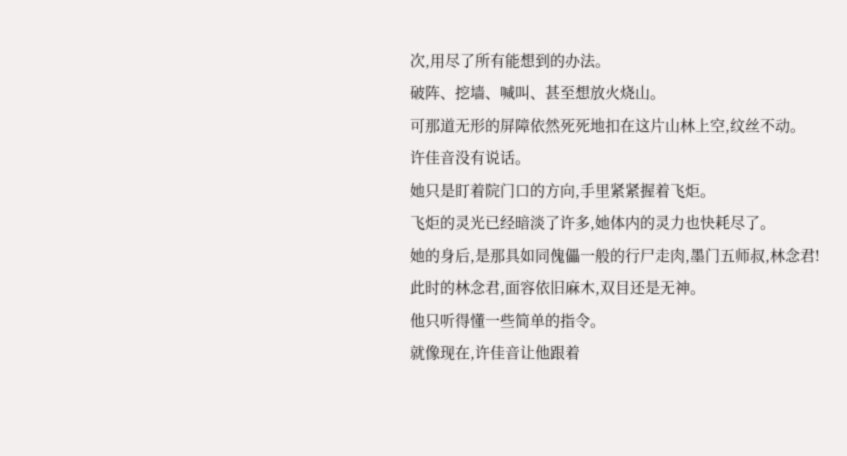次,用尽了所有能想到的办法。
破阵、挖墙、喊叫、甚至想放火烧山。
可那道无形的屏障依然死死地扣在这片山林上空,纹丝不动。
许佳音没有说话。
她只是盯着院门口的方向,手里紧紧握着飞炬。
飞炬的灵光已经暗淡了许多,她体内的灵力也快耗尽了。
她的身后,是那具如同傀儡一般的行尸走肉,墨门五师叔,林念君!
此时的林念君,面容依旧麻木,双目还是无神。
他只听得懂一些简单的指令。
就像现在,许佳音让他跟着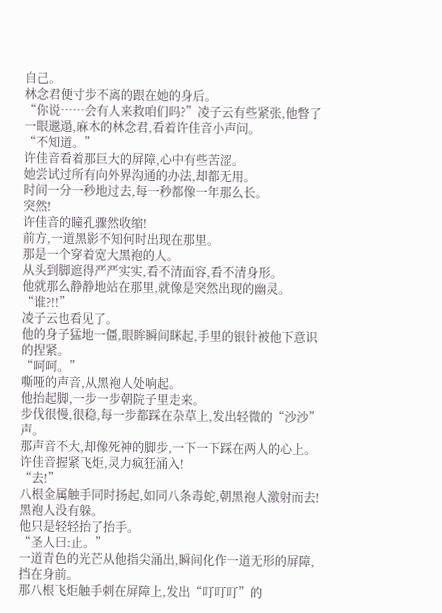自己。
林念君便寸步不离的跟在她的身后。
“你说……会有人来救咱们吗?”凌子云有些紧张,他瞥了一眼邋遢,麻木的林念君,看着许佳音小声问。
“不知道。”
许佳音看着那巨大的屏障,心中有些苦涩。
她尝试过所有向外界沟通的办法,却都无用。
时间一分一秒地过去,每一秒都像一年那么长。
突然!
许佳音的瞳孔骤然收缩!
前方,一道黑影不知何时出现在那里。
那是一个穿着宽大黑袍的人。
从头到脚遮得严严实实,看不清面容,看不清身形。
他就那么静静地站在那里,就像是突然出现的幽灵。
“谁?!!”
凌子云也看见了。
他的身子猛地一僵,眼眸瞬间眯起,手里的银针被他下意识的捏紧。
“呵呵。”
嘶哑的声音,从黑袍人处响起。
他抬起脚,一步一步朝院子里走来。
步伐很慢,很稳,每一步都踩在杂草上,发出轻微的“沙沙”声。
那声音不大,却像死神的脚步,一下一下踩在两人的心上。
许佳音握紧飞炬,灵力疯狂涌入!
“去!”
八根金属触手同时扬起,如同八条毒蛇,朝黑袍人激射而去!
黑袍人没有躲。
他只是轻轻抬了抬手。
“圣人曰:止。”
一道青色的光芒从他指尖涌出,瞬间化作一道无形的屏障,挡在身前。
那八根飞炬触手刺在屏障上,发出“叮叮叮”的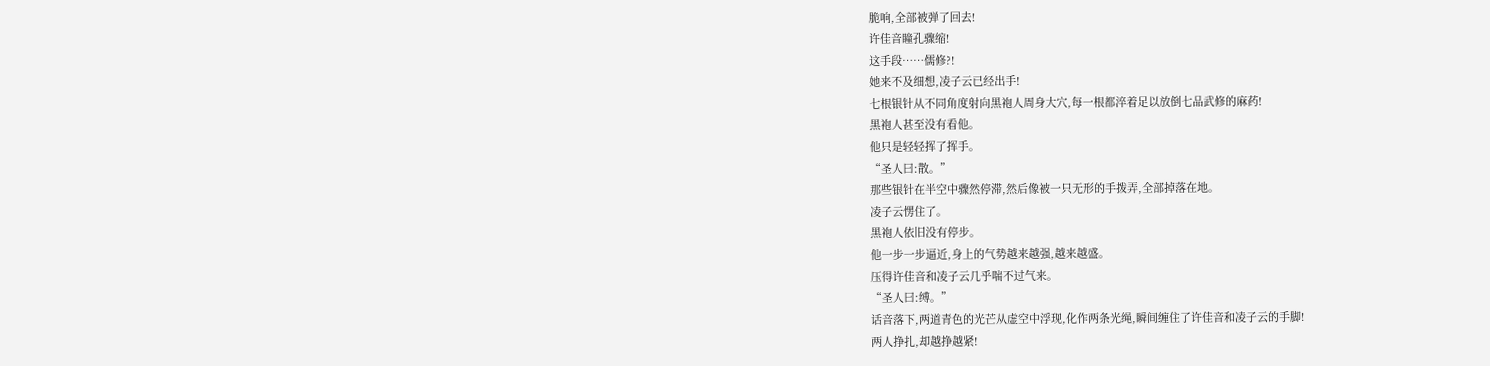脆响,全部被弹了回去!
许佳音瞳孔骤缩!
这手段……儒修?!
她来不及细想,凌子云已经出手!
七根银针从不同角度射向黑袍人周身大穴,每一根都淬着足以放倒七品武修的麻药!
黑袍人甚至没有看他。
他只是轻轻挥了挥手。
“圣人曰:散。”
那些银针在半空中骤然停滞,然后像被一只无形的手拨弄,全部掉落在地。
凌子云愣住了。
黑袍人依旧没有停步。
他一步一步逼近,身上的气势越来越强,越来越盛。
压得许佳音和凌子云几乎喘不过气来。
“圣人曰:缚。”
话音落下,两道青色的光芒从虚空中浮现,化作两条光绳,瞬间缠住了许佳音和凌子云的手脚!
两人挣扎,却越挣越紧!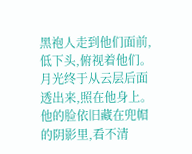黑袍人走到他们面前,低下头,俯视着他们。
月光终于从云层后面透出来,照在他身上。
他的脸依旧藏在兜帽的阴影里,看不清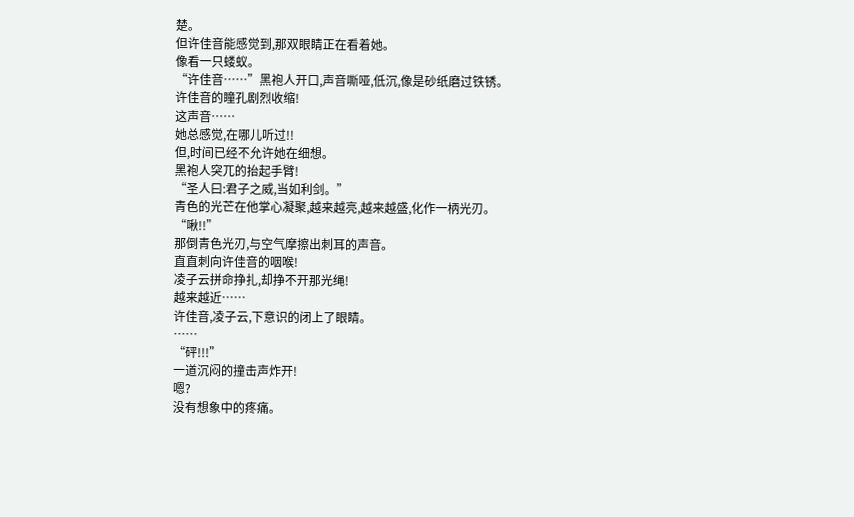楚。
但许佳音能感觉到,那双眼睛正在看着她。
像看一只蝼蚁。
“许佳音……”黑袍人开口,声音嘶哑,低沉,像是砂纸磨过铁锈。
许佳音的瞳孔剧烈收缩!
这声音……
她总感觉,在哪儿听过!!
但,时间已经不允许她在细想。
黑袍人突兀的抬起手臂!
“圣人曰:君子之威,当如利剑。”
青色的光芒在他掌心凝聚,越来越亮,越来越盛,化作一柄光刃。
“啾!!”
那倒青色光刃,与空气摩擦出刺耳的声音。
直直刺向许佳音的咽喉!
凌子云拼命挣扎,却挣不开那光绳!
越来越近……
许佳音,凌子云,下意识的闭上了眼睛。
……
“砰!!!”
一道沉闷的撞击声炸开!
嗯?
没有想象中的疼痛。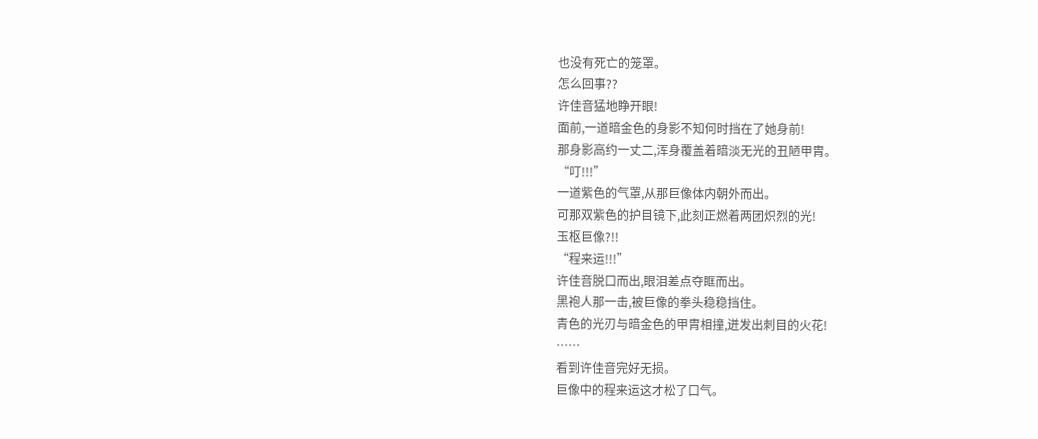也没有死亡的笼罩。
怎么回事??
许佳音猛地睁开眼!
面前,一道暗金色的身影不知何时挡在了她身前!
那身影高约一丈二,浑身覆盖着暗淡无光的丑陋甲胄。
“叮!!!”
一道紫色的气罩,从那巨像体内朝外而出。
可那双紫色的护目镜下,此刻正燃着两团炽烈的光!
玉枢巨像?!!
“程来运!!!”
许佳音脱口而出,眼泪差点夺眶而出。
黑袍人那一击,被巨像的拳头稳稳挡住。
青色的光刃与暗金色的甲胄相撞,迸发出刺目的火花!
……
看到许佳音完好无损。
巨像中的程来运这才松了口气。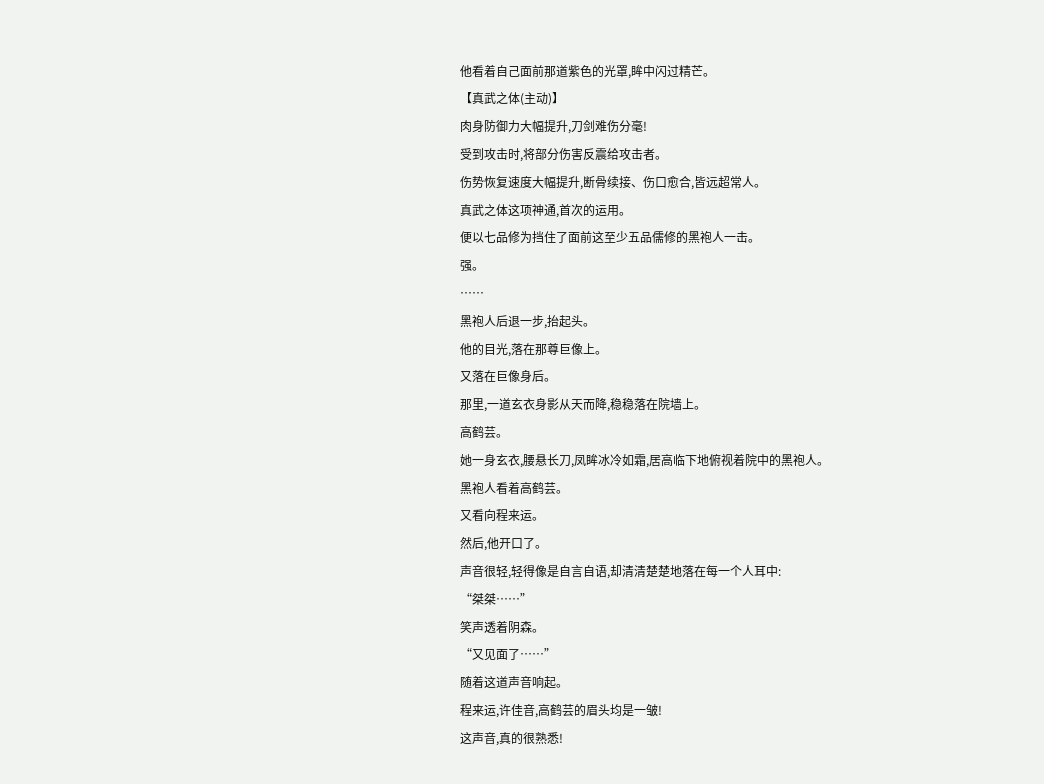他看着自己面前那道紫色的光罩,眸中闪过精芒。
【真武之体(主动)】
肉身防御力大幅提升,刀剑难伤分毫!
受到攻击时,将部分伤害反震给攻击者。
伤势恢复速度大幅提升,断骨续接、伤口愈合,皆远超常人。
真武之体这项神通,首次的运用。
便以七品修为挡住了面前这至少五品儒修的黑袍人一击。
强。
……
黑袍人后退一步,抬起头。
他的目光,落在那尊巨像上。
又落在巨像身后。
那里,一道玄衣身影从天而降,稳稳落在院墙上。
高鹤芸。
她一身玄衣,腰悬长刀,凤眸冰冷如霜,居高临下地俯视着院中的黑袍人。
黑袍人看着高鹤芸。
又看向程来运。
然后,他开口了。
声音很轻,轻得像是自言自语,却清清楚楚地落在每一个人耳中:
“桀桀……”
笑声透着阴森。
“又见面了……”
随着这道声音响起。
程来运,许佳音,高鹤芸的眉头均是一皱!
这声音,真的很熟悉!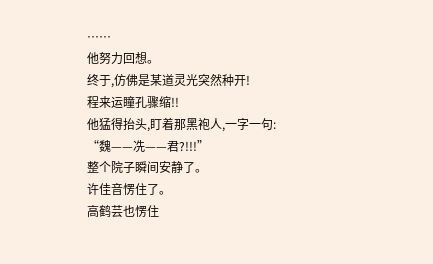……
他努力回想。
终于,仿佛是某道灵光突然种开!
程来运瞳孔骤缩!!
他猛得抬头,盯着那黑袍人,一字一句:
“魏——冼——君?!!!”
整个院子瞬间安静了。
许佳音愣住了。
高鹤芸也愣住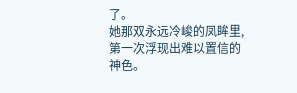了。
她那双永远冷峻的凤眸里,第一次浮现出难以置信的神色。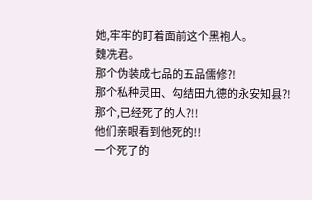她,牢牢的盯着面前这个黑袍人。
魏冼君。
那个伪装成七品的五品儒修?!
那个私种灵田、勾结田九德的永安知县?!
那个,已经死了的人?!!
他们亲眼看到他死的!!
一个死了的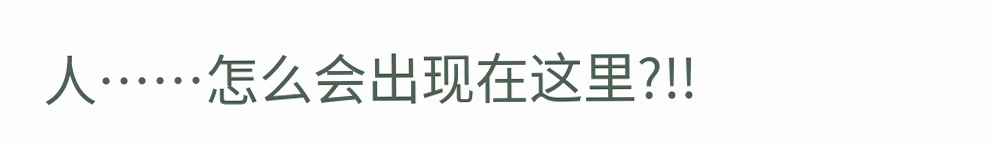人……怎么会出现在这里?!!